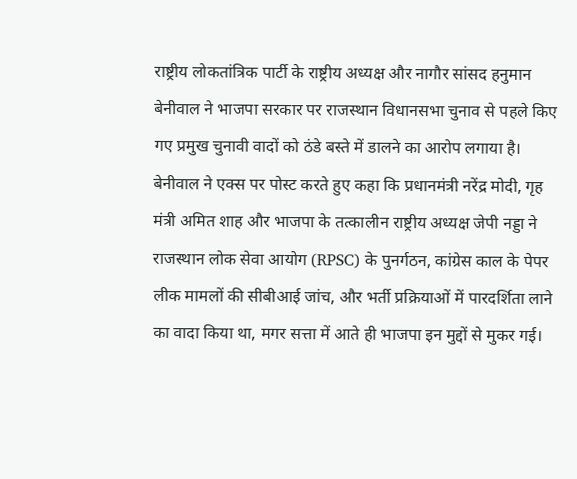राष्ट्रीय लोकतांत्रिक पार्टी के राष्ट्रीय अध्यक्ष और नागौर सांसद हनुमान बेनीवाल ने भाजपा सरकार पर राजस्थान विधानसभा चुनाव से पहले किए गए प्रमुख चुनावी वादों को ठंडे बस्ते में डालने का आरोप लगाया है। बेनीवाल ने एक्स पर पोस्ट करते हुए कहा कि प्रधानमंत्री नरेंद्र मोदी, गृह मंत्री अमित शाह और भाजपा के तत्कालीन राष्ट्रीय अध्यक्ष जेपी नड्डा ने राजस्थान लोक सेवा आयोग (RPSC) के पुनर्गठन, कांग्रेस काल के पेपर लीक मामलों की सीबीआई जांच, और भर्ती प्रक्रियाओं में पारदर्शिता लाने का वादा किया था, मगर सत्ता में आते ही भाजपा इन मुद्दों से मुकर गई।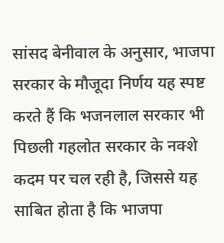सांसद बेनीवाल के अनुसार, भाजपा सरकार के मौजूदा निर्णय यह स्पष्ट करते हैं कि भजनलाल सरकार भी पिछली गहलोत सरकार के नक्शे कदम पर चल रही है, जिससे यह साबित होता है कि भाजपा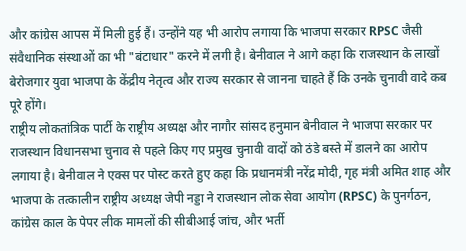और कांग्रेस आपस में मिली हुई हैं। उन्होंने यह भी आरोप लगाया कि भाजपा सरकार RPSC जैसी संवैधानिक संस्थाओं का भी "बंटाधार" करने में लगी है। बेनीवाल ने आगे कहा कि राजस्थान के लाखों बेरोजगार युवा भाजपा के केंद्रीय नेतृत्व और राज्य सरकार से जानना चाहते हैं कि उनके चुनावी वादे कब पूरे होंगे।
राष्ट्रीय लोकतांत्रिक पार्टी के राष्ट्रीय अध्यक्ष और नागौर सांसद हनुमान बेनीवाल ने भाजपा सरकार पर राजस्थान विधानसभा चुनाव से पहले किए गए प्रमुख चुनावी वादों को ठंडे बस्ते में डालने का आरोप लगाया है। बेनीवाल ने एक्स पर पोस्ट करते हुए कहा कि प्रधानमंत्री नरेंद्र मोदी, गृह मंत्री अमित शाह और भाजपा के तत्कालीन राष्ट्रीय अध्यक्ष जेपी नड्डा ने राजस्थान लोक सेवा आयोग (RPSC) के पुनर्गठन, कांग्रेस काल के पेपर लीक मामलों की सीबीआई जांच, और भर्ती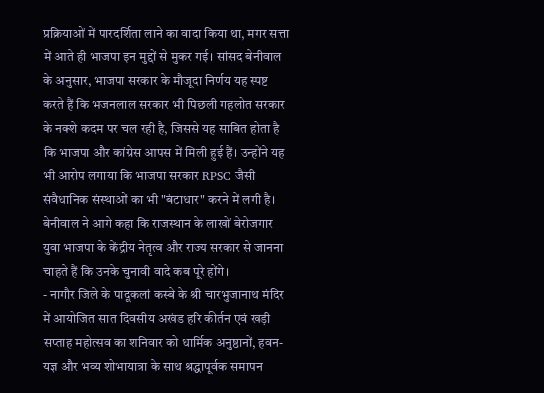प्रक्रियाओं में पारदर्शिता लाने का वादा किया था, मगर सत्ता में आते ही भाजपा इन मुद्दों से मुकर गई। सांसद बेनीवाल के अनुसार, भाजपा सरकार के मौजूदा निर्णय यह स्पष्ट करते हैं कि भजनलाल सरकार भी पिछली गहलोत सरकार के नक्शे कदम पर चल रही है, जिससे यह साबित होता है कि भाजपा और कांग्रेस आपस में मिली हुई हैं। उन्होंने यह भी आरोप लगाया कि भाजपा सरकार RPSC जैसी संवैधानिक संस्थाओं का भी "बंटाधार" करने में लगी है। बेनीवाल ने आगे कहा कि राजस्थान के लाखों बेरोजगार युवा भाजपा के केंद्रीय नेतृत्व और राज्य सरकार से जानना चाहते हैं कि उनके चुनावी वादे कब पूरे होंगे।
- नागौर जिले के पादूकलां कस्बे के श्री चारभुजानाथ मंदिर में आयोजित सात दिवसीय अखंड हरि कीर्तन एवं खड़ी सप्ताह महोत्सव का शनिवार को धार्मिक अनुष्ठानों, हवन-यज्ञ और भव्य शोभायात्रा के साथ श्रद्धापूर्वक समापन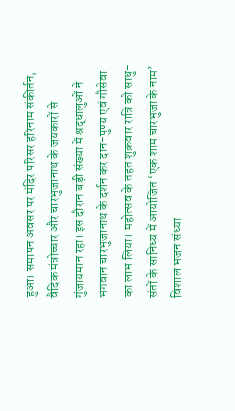हुआ। समापन अवसर पर मंदिर परिसर हरिनाम संकीर्तन, वैदिक मंत्रोच्चार और चारभुजानाथ के जयकारों से गुंजायमान रहा। इस दौरान बड़ी संख्या में श्रद्धालुओं ने भगवान चारभुजानाथ के दर्शन कर दान-पुण्य एवं गौसेवा का लाभ लिया। महोत्सव के तहत शुक्रवार रात्रि को साधु-संतों के सानिध्य में आयोजित ‘एक शाम चारभुजा के नाम’ विशाल भजन संध्या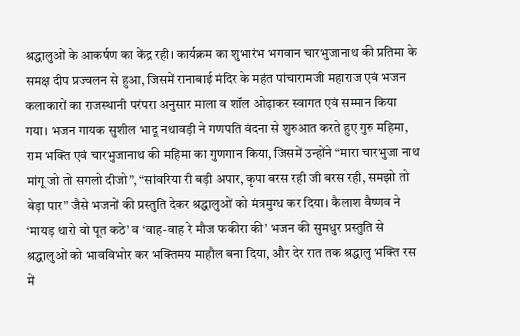श्रद्धालुओं के आकर्षण का केंद्र रही। कार्यक्रम का शुभारंभ भगवान चारभुजानाथ की प्रतिमा के समक्ष दीप प्रज्वलन से हुआ, जिसमें रानाबाई मंदिर के महंत पांचारामजी महाराज एवं भजन कलाकारों का राजस्थानी परंपरा अनुसार माला व शॉल ओढ़ाकर स्वागत एवं सम्मान किया गया। भजन गायक सुशील भादू नथावड़ी ने गणपति वंदना से शुरुआत करते हुए गुरु महिमा, राम भक्ति एवं चारभुजानाथ की महिमा का गुणगान किया, जिसमें उन्होंने “मारा चारभुजा नाथ मांगू जो तो सगलो दीजो”, “सांवरिया री बड़ी अपार, कृपा बरस रही जी बरस रही, समझो तो बेड़ा पार” जैसे भजनों की प्रस्तुति देकर श्रद्धालुओं को मंत्रमुग्ध कर दिया। कैलाश वैष्णव ने ‘मायड़ थारो वो पूत कठे’ व ‘वाह-वाह रे मौज फकीरा की’ भजन की सुमधुर प्रस्तुति से श्रद्धालुओं को भावविभोर कर भक्तिमय माहौल बना दिया, और देर रात तक श्रद्धालु भक्ति रस में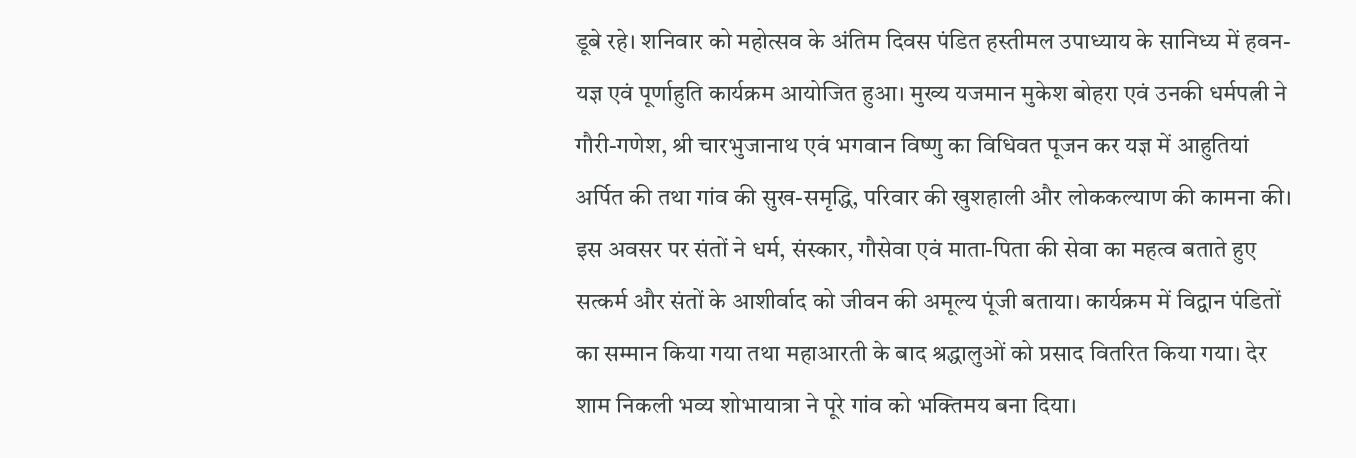डूबे रहे। शनिवार को महोत्सव के अंतिम दिवस पंडित हस्तीमल उपाध्याय के सानिध्य में हवन-यज्ञ एवं पूर्णाहुति कार्यक्रम आयोजित हुआ। मुख्य यजमान मुकेश बोहरा एवं उनकी धर्मपत्नी ने गौरी-गणेश, श्री चारभुजानाथ एवं भगवान विष्णु का विधिवत पूजन कर यज्ञ में आहुतियां अर्पित की तथा गांव की सुख-समृद्धि, परिवार की खुशहाली और लोककल्याण की कामना की। इस अवसर पर संतों ने धर्म, संस्कार, गौसेवा एवं माता-पिता की सेवा का महत्व बताते हुए सत्कर्म और संतों के आशीर्वाद को जीवन की अमूल्य पूंजी बताया। कार्यक्रम में विद्वान पंडितों का सम्मान किया गया तथा महाआरती के बाद श्रद्धालुओं को प्रसाद वितरित किया गया। देर शाम निकली भव्य शोभायात्रा ने पूरे गांव को भक्तिमय बना दिया।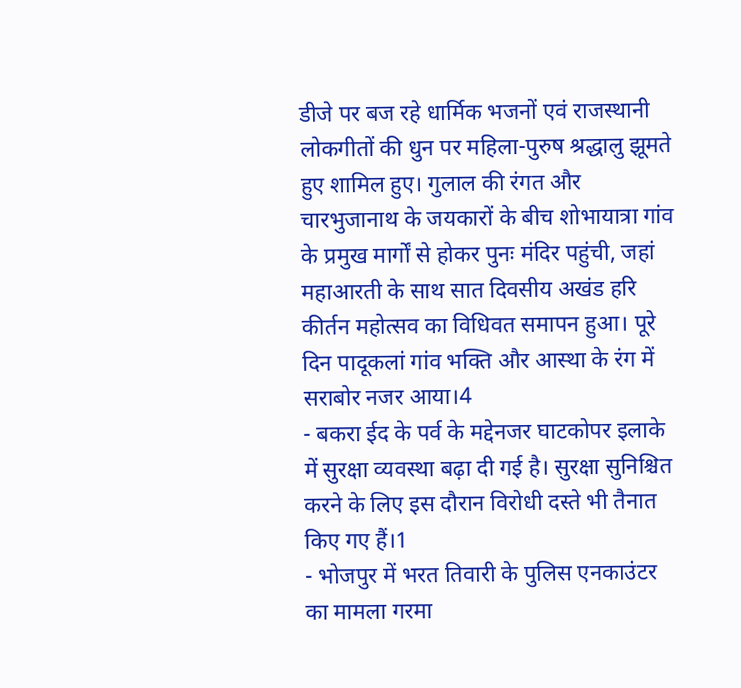डीजे पर बज रहे धार्मिक भजनों एवं राजस्थानी लोकगीतों की धुन पर महिला-पुरुष श्रद्धालु झूमते हुए शामिल हुए। गुलाल की रंगत और चारभुजानाथ के जयकारों के बीच शोभायात्रा गांव के प्रमुख मार्गों से होकर पुनः मंदिर पहुंची, जहां महाआरती के साथ सात दिवसीय अखंड हरि कीर्तन महोत्सव का विधिवत समापन हुआ। पूरे दिन पादूकलां गांव भक्ति और आस्था के रंग में सराबोर नजर आया।4
- बकरा ईद के पर्व के मद्देनजर घाटकोपर इलाके में सुरक्षा व्यवस्था बढ़ा दी गई है। सुरक्षा सुनिश्चित करने के लिए इस दौरान विरोधी दस्ते भी तैनात किए गए हैं।1
- भोजपुर में भरत तिवारी के पुलिस एनकाउंटर का मामला गरमा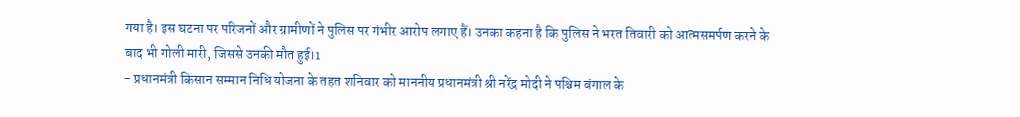गया है। इस घटना पर परिजनों और ग्रामीणों ने पुलिस पर गंभीर आरोप लगाए हैं। उनका कहना है कि पुलिस ने भरत तिवारी को आत्मसमर्पण करने के बाद भी गोली मारी, जिससे उनकी मौत हुई।1
- प्रधानमंत्री किसान सम्मान निधि योजना के तहत शनिवार को माननीय प्रधानमंत्री श्री नरेंद्र मोदी ने पश्चिम बंगाल के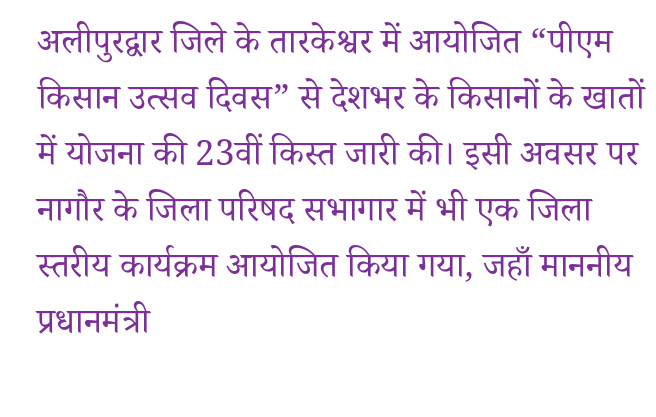अलीपुरद्वार जिले के तारकेश्वर में आयोजित “पीएम किसान उत्सव दिवस” से देशभर के किसानों के खातों में योजना की 23वीं किस्त जारी की। इसी अवसर पर नागौर के जिला परिषद सभागार में भी एक जिला स्तरीय कार्यक्रम आयोजित किया गया, जहाँ माननीय प्रधानमंत्री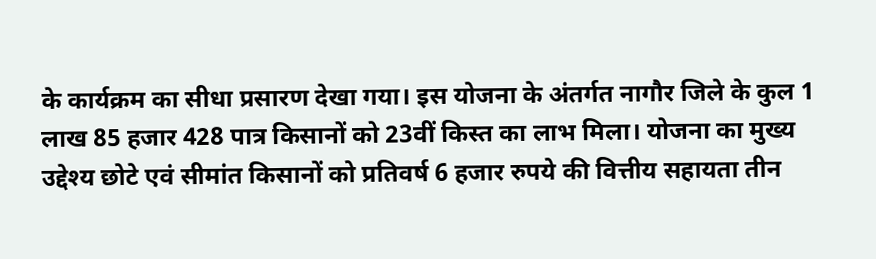के कार्यक्रम का सीधा प्रसारण देखा गया। इस योजना के अंतर्गत नागौर जिले के कुल 1 लाख 85 हजार 428 पात्र किसानों को 23वीं किस्त का लाभ मिला। योजना का मुख्य उद्देश्य छोटे एवं सीमांत किसानों को प्रतिवर्ष 6 हजार रुपये की वित्तीय सहायता तीन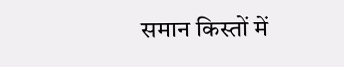समान किस्तों में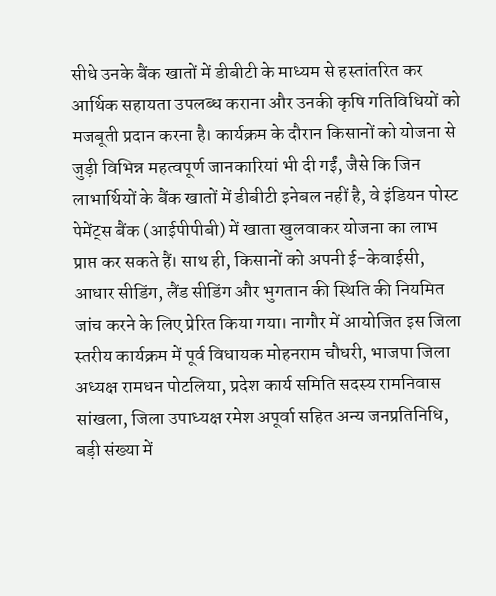सीधे उनके बैंक खातों में डीबीटी के माध्यम से हस्तांतरित कर आर्थिक सहायता उपलब्ध कराना और उनकी कृषि गतिविधियों को मजबूती प्रदान करना है। कार्यक्रम के दौरान किसानों को योजना से जुड़ी विभिन्न महत्वपूर्ण जानकारियां भी दी गईं, जैसे कि जिन लाभार्थियों के बैंक खातों में डीबीटी इनेबल नहीं है, वे इंडियन पोस्ट पेमेंट्स बैंक (आईपीपीबी) में खाता खुलवाकर योजना का लाभ प्राप्त कर सकते हैं। साथ ही, किसानों को अपनी ई-केवाईसी, आधार सीडिंग, लैंड सीडिंग और भुगतान की स्थिति की नियमित जांच करने के लिए प्रेरित किया गया। नागौर में आयोजित इस जिला स्तरीय कार्यक्रम में पूर्व विधायक मोहनराम चौधरी, भाजपा जिला अध्यक्ष रामधन पोटलिया, प्रदेश कार्य समिति सदस्य रामनिवास सांखला, जिला उपाध्यक्ष रमेश अपूर्वा सहित अन्य जनप्रतिनिधि, बड़ी संख्या में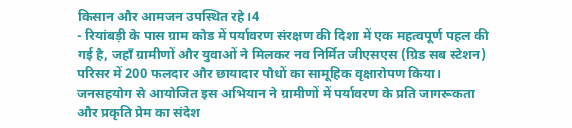किसान और आमजन उपस्थित रहे।4
- रियांबड़ी के पास ग्राम कोड में पर्यावरण संरक्षण की दिशा में एक महत्वपूर्ण पहल की गई है, जहाँ ग्रामीणों और युवाओं ने मिलकर नव निर्मित जीएसएस (ग्रिड सब स्टेशन) परिसर में 200 फलदार और छायादार पौधों का सामूहिक वृक्षारोपण किया। जनसहयोग से आयोजित इस अभियान ने ग्रामीणों में पर्यावरण के प्रति जागरूकता और प्रकृति प्रेम का संदेश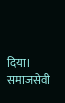दिया। समाजसेवी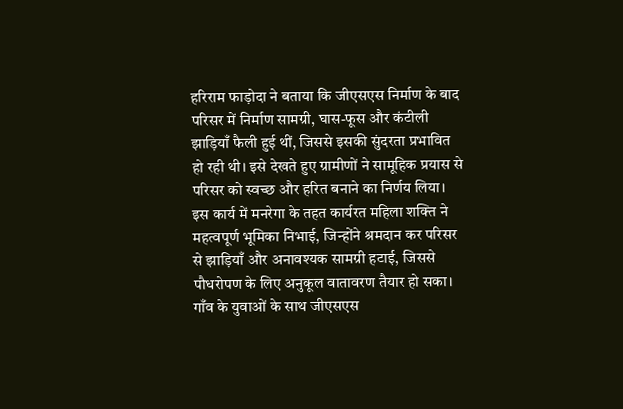हरिराम फाड़ोदा ने बताया कि जीएसएस निर्माण के बाद परिसर में निर्माण सामग्री, घास-फूस और कंटीली झाड़ियाँ फैली हुई थीं, जिससे इसकी सुंदरता प्रभावित हो रही थी। इसे देखते हुए ग्रामीणों ने सामूहिक प्रयास से परिसर को स्वच्छ और हरित बनाने का निर्णय लिया। इस कार्य में मनरेगा के तहत कार्यरत महिला शक्ति ने महत्वपूर्ण भूमिका निभाई, जिन्होंने श्रमदान कर परिसर से झाड़ियाँ और अनावश्यक सामग्री हटाई, जिससे पौधरोपण के लिए अनुकूल वातावरण तैयार हो सका। गाँव के युवाओं के साथ जीएसएस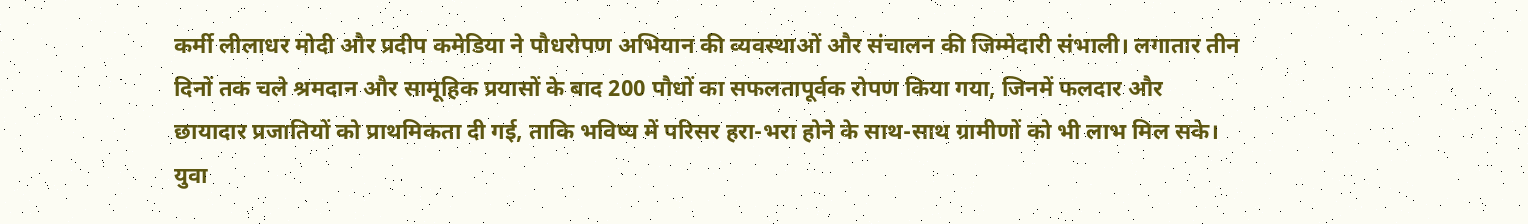कर्मी लीलाधर मोदी और प्रदीप कमेडिया ने पौधरोपण अभियान की व्यवस्थाओं और संचालन की जिम्मेदारी संभाली। लगातार तीन दिनों तक चले श्रमदान और सामूहिक प्रयासों के बाद 200 पौधों का सफलतापूर्वक रोपण किया गया, जिनमें फलदार और छायादार प्रजातियों को प्राथमिकता दी गई, ताकि भविष्य में परिसर हरा-भरा होने के साथ-साथ ग्रामीणों को भी लाभ मिल सके। युवा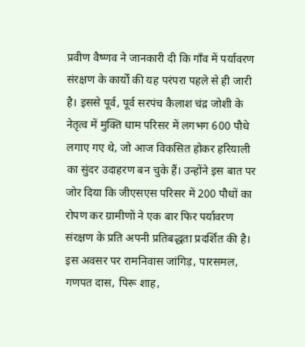प्रवीण वैष्णव ने जानकारी दी कि गाँव में पर्यावरण संरक्षण के कार्यों की यह परंपरा पहले से ही जारी है। इससे पूर्व, पूर्व सरपंच कैलाश चंद्र जोशी के नेतृत्व में मुक्ति धाम परिसर में लगभग 600 पौधे लगाए गए थे, जो आज विकसित होकर हरियाली का सुंदर उदाहरण बन चुके हैं। उन्होंने इस बात पर जोर दिया कि जीएसएस परिसर में 200 पौधों का रोपण कर ग्रामीणों ने एक बार फिर पर्यावरण संरक्षण के प्रति अपनी प्रतिबद्धता प्रदर्शित की है। इस अवसर पर रामनिवास जांगिड़, पारसमल, गणपत दास, पिरू शाह,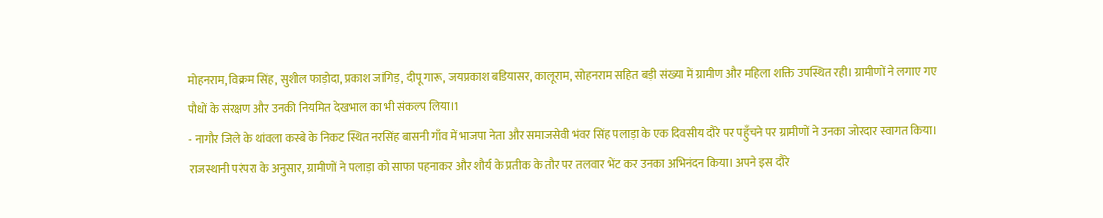मोहनराम, विक्रम सिंह, सुशील फाड़ोदा, प्रकाश जांगिड़, दीपू गारू, जयप्रकाश बडियासर, कालूराम, सोहनराम सहित बड़ी संख्या में ग्रामीण और महिला शक्ति उपस्थित रही। ग्रामीणों ने लगाए गए पौधों के संरक्षण और उनकी नियमित देखभाल का भी संकल्प लिया।1
- नागौर जिले के थांवला कस्बे के निकट स्थित नरसिंह बासनी गाँव में भाजपा नेता और समाजसेवी भंवर सिंह पलाड़ा के एक दिवसीय दौरे पर पहुँचने पर ग्रामीणों ने उनका जोरदार स्वागत किया। राजस्थानी परंपरा के अनुसार, ग्रामीणों ने पलाड़ा को साफा पहनाकर और शौर्य के प्रतीक के तौर पर तलवार भेंट कर उनका अभिनंदन किया। अपने इस दौरे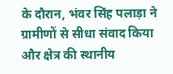के दौरान, भंवर सिंह पलाड़ा ने ग्रामीणों से सीधा संवाद किया और क्षेत्र की स्थानीय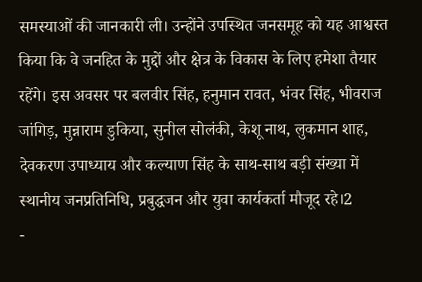समस्याओं की जानकारी ली। उन्होंने उपस्थित जनसमूह को यह आश्वस्त किया कि वे जनहित के मुद्दों और क्षेत्र के विकास के लिए हमेशा तैयार रहेंगे। इस अवसर पर बलवीर सिंह, हनुमान रावत, भंवर सिंह, भीवराज जांगिड़, मुन्नाराम डुकिया, सुनील सोलंकी, केशू नाथ, लुकमान शाह, देवकरण उपाध्याय और कल्याण सिंह के साथ-साथ बड़ी संख्या में स्थानीय जनप्रतिनिधि, प्रबुद्धजन और युवा कार्यकर्ता मौजूद रहे।2
-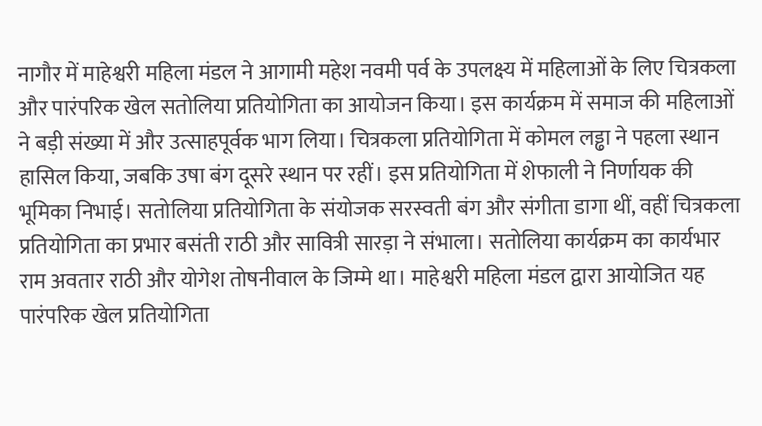नागौर में माहेश्वरी महिला मंडल ने आगामी महेश नवमी पर्व के उपलक्ष्य में महिलाओं के लिए चित्रकला और पारंपरिक खेल सतोलिया प्रतियोगिता का आयोजन किया। इस कार्यक्रम में समाज की महिलाओं ने बड़ी संख्या में और उत्साहपूर्वक भाग लिया। चित्रकला प्रतियोगिता में कोमल लड्ढा ने पहला स्थान हासिल किया, जबकि उषा बंग दूसरे स्थान पर रहीं। इस प्रतियोगिता में शेफाली ने निर्णायक की भूमिका निभाई। सतोलिया प्रतियोगिता के संयोजक सरस्वती बंग और संगीता डागा थीं, वहीं चित्रकला प्रतियोगिता का प्रभार बसंती राठी और सावित्री सारड़ा ने संभाला। सतोलिया कार्यक्रम का कार्यभार राम अवतार राठी और योगेश तोषनीवाल के जिम्मे था। माहेश्वरी महिला मंडल द्वारा आयोजित यह पारंपरिक खेल प्रतियोगिता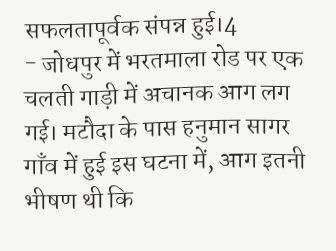सफलतापूर्वक संपन्न हुई।4
- जोधपुर में भरतमाला रोड पर एक चलती गाड़ी में अचानक आग लग गई। मटौदा के पास हनुमान सागर गाँव में हुई इस घटना में, आग इतनी भीषण थी कि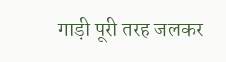गाड़ी पूरी तरह जलकर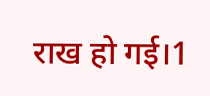राख हो गई।1